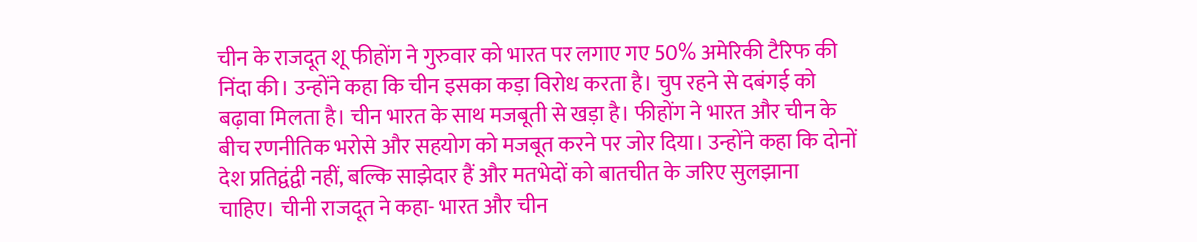चीन के राजदूत शू फीहोंग ने गुरुवार को भारत पर लगाए गए 50% अमेरिकी टैरिफ की निंदा की। उन्होंने कहा कि चीन इसका कड़ा विरोध करता है। चुप रहने से दबंगई को बढ़ावा मिलता है। चीन भारत के साथ मजबूती से खड़ा है। फीहोंग ने भारत और चीन के बीच रणनीतिक भरोसे और सहयोग को मजबूत करने पर जोर दिया। उन्होंने कहा कि दोनों देश प्रतिद्वंद्वी नहीं, बल्कि साझेदार हैं और मतभेदों को बातचीत के जरिए सुलझाना चाहिए। चीनी राजदूत ने कहा- भारत और चीन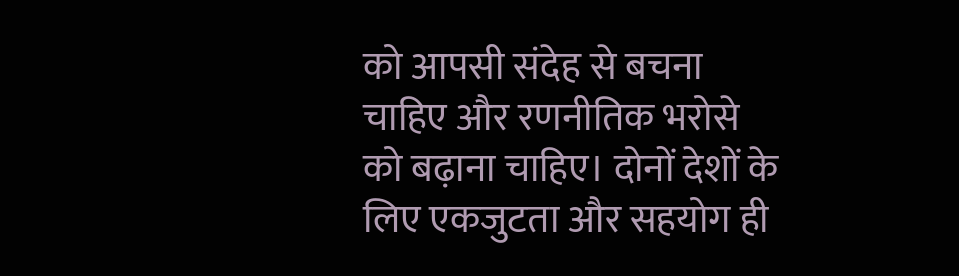को आपसी संदेह से बचना चाहिए और रणनीतिक भरोसे को बढ़ाना चाहिए। दोनों देशों के लिए एकजुटता और सहयोग ही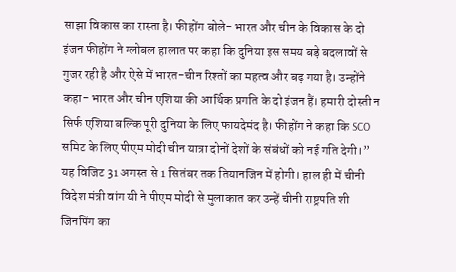साझा विकास का रास्ता है। फीहोंग बोले- भारत और चीन के विकास के दो इंजन फीहोंग ने ग्लोबल हालात पर कहा कि दुनिया इस समय बड़े बदलावों से गुजर रही है और ऐसे में भारत-चीन रिश्तों का महत्व और बढ़ गया है। उन्होंने कहा- भारत और चीन एशिया की आर्थिक प्रगति के दो इंजन हैं। हमारी दोस्ती न सिर्फ एशिया बल्कि पूरी दुनिया के लिए फायदेमंद है। फीहोंग ने कहा कि SCO समिट के लिए पीएम मोदी चीन यात्रा दोनों देशों के संबंधों को नई गति देगी।” यह विजिट 31 अगस्त से 1 सितंबर तक तियानजिन में होगी। हाल ही में चीनी विदेश मंत्री वांग यी ने पीएम मोदी से मुलाकात कर उन्हें चीनी राष्ट्रपति शी जिनपिंग का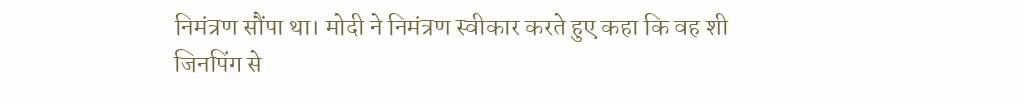निमंत्रण सौंपा था। मोदी ने निमंत्रण स्वीकार करते हुए कहा कि वह शी जिनपिंग से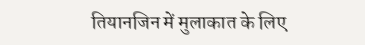तियानजिन में मुलाकात के लिए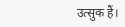उत्सुक हैं।